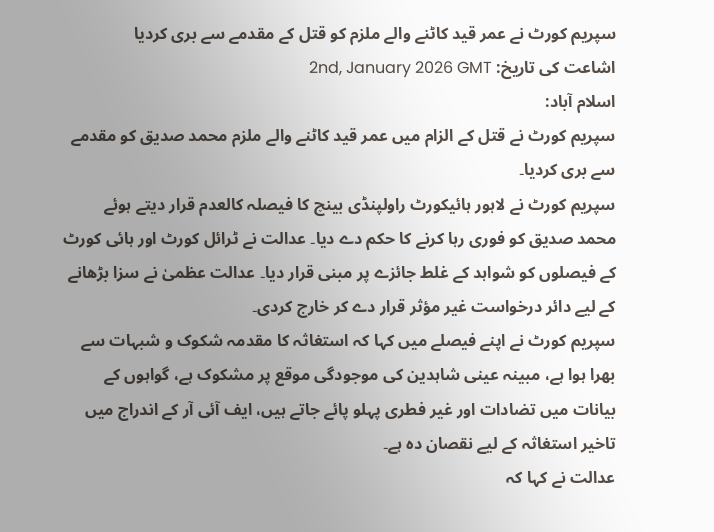سپریم کورٹ نے عمر قید کاٹنے والے ملزم کو قتل کے مقدمے سے بری کردیا
اشاعت کی تاریخ: 2nd, January 2026 GMT
اسلام آباد:
سپریم کورٹ نے قتل کے الزام میں عمر قید کاٹنے والے ملزم محمد صدیق کو مقدمے سے بری کردیا۔
سپریم کورٹ نے لاہور ہائیکورٹ راولپنڈی بینچ کا فیصلہ کالعدم قرار دیتے ہوئے محمد صدیق کو فوری رہا کرنے کا حکم دے دیا۔ عدالت نے ٹرائل کورٹ اور ہائی کورٹ کے فیصلوں کو شواہد کے غلط جائزے پر مبنی قرار دیا۔ عدالت عظمیٰ نے سزا بڑھانے کے لیے دائر درخواست غیر مؤثر قرار دے کر خارج کردی۔
سپریم کورٹ نے اپنے فیصلے میں کہا کہ استغاثہ کا مقدمہ شکوک و شبہات سے بھرا ہوا ہے، مبینہ عینی شاہدین کی موجودگی موقع پر مشکوک ہے، گواہوں کے بیانات میں تضادات اور غیر فطری پہلو پائے جاتے ہیں، ایف آئی آر کے اندراج میں تاخیر استغاثہ کے لیے نقصان دہ ہے۔
عدالت نے کہا کہ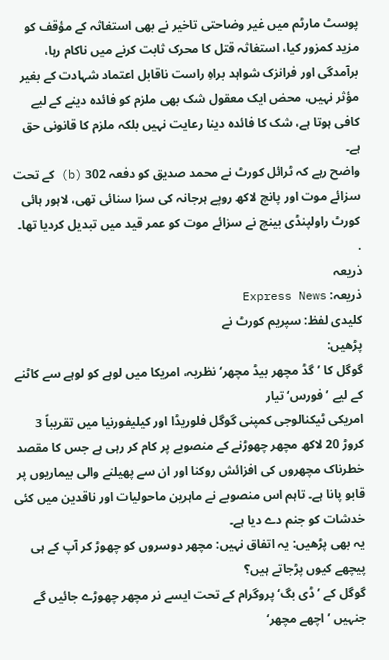پوسٹ مارٹم میں غیر وضاحتی تاخیر نے بھی استغاثہ کے مؤقف کو مزید کمزور کیا، استغاثہ قتل کا محرک ثابت کرنے میں ناکام رہا، برآمدگی اور فرانزک شواہد براہِ راست ناقابل اعتماد شہادت کے بغیر مؤثر نہیں، محض ایک معقول شک بھی ملزم کو فائدہ دینے کے لیے کافی ہوتا ہے، شک کا فائدہ دینا رعایت نہیں بلکہ ملزم کا قانونی حق ہے۔
واضح رہے کہ ٹرائل کورٹ نے محمد صدیق کو دفعہ 302 (b) کے تحت سزائے موت اور پانچ لاکھ روپے ہرجانہ کی سزا سنائی تھی، لاہور ہائی کورٹ راولپنڈی بینچ نے سزائے موت کو عمر قید میں تبدیل کردیا تھا۔
.
ذریعہ
ذریعہ: Express News
کلیدی لفظ: سپریم کورٹ نے
پڑھیں:
گوگل کا ’گڈ مچھر بیڈ مچھر‘ نظریہ، امریکا میں لوہے کو لوہے سے کاٹنے کے لیے ’فورس‘ تیار
امریکی ٹیکنالوجی کمپنی گوگل فلوریڈا اور کیلیفورنیا میں تقریباً 3 کروڑ 20 لاکھ مچھر چھوڑنے کے منصوبے پر کام کر رہی ہے جس کا مقصد خطرناک مچھروں کی افزائش روکنا اور ان سے پھیلنے والی بیماریوں پر قابو پانا ہے۔ تاہم اس منصوبے نے ماہرین ماحولیات اور ناقدین میں کئی خدشات کو جنم دے دیا ہے۔
یہ بھی پڑھیں: یہ اتفاق نہیں: مچھر دوسروں کو چھوڑ کر آپ کے ہی پیچھے کیوں پڑجاتے ہیں؟
گوگل کے ’ڈی بگ‘ پروگرام کے تحت ایسے نر مچھر چھوڑے جائیں گے جنہیں ’اچھے مچھر‘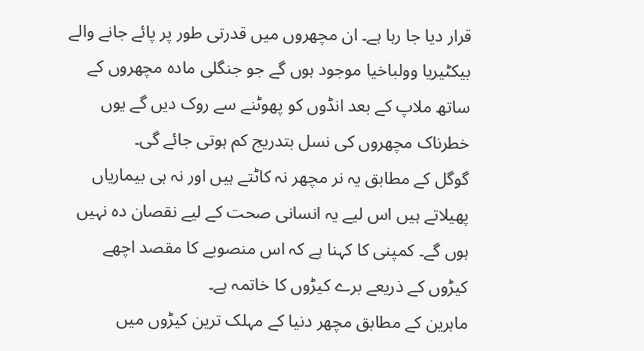قرار دیا جا رہا ہے۔ ان مچھروں میں قدرتی طور پر پائے جانے والے بیکٹیریا وولباخیا موجود ہوں گے جو جنگلی مادہ مچھروں کے ساتھ ملاپ کے بعد انڈوں کو پھوٹنے سے روک دیں گے یوں خطرناک مچھروں کی نسل بتدریج کم ہوتی جائے گی۔
گوگل کے مطابق یہ نر مچھر نہ کاٹتے ہیں اور نہ ہی بیماریاں پھیلاتے ہیں اس لیے یہ انسانی صحت کے لیے نقصان دہ نہیں ہوں گے۔ کمپنی کا کہنا ہے کہ اس منصوبے کا مقصد اچھے کیڑوں کے ذریعے برے کیڑوں کا خاتمہ ہے۔
ماہرین کے مطابق مچھر دنیا کے مہلک ترین کیڑوں میں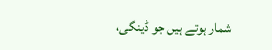شمار ہوتے ہیں جو ڈینگی،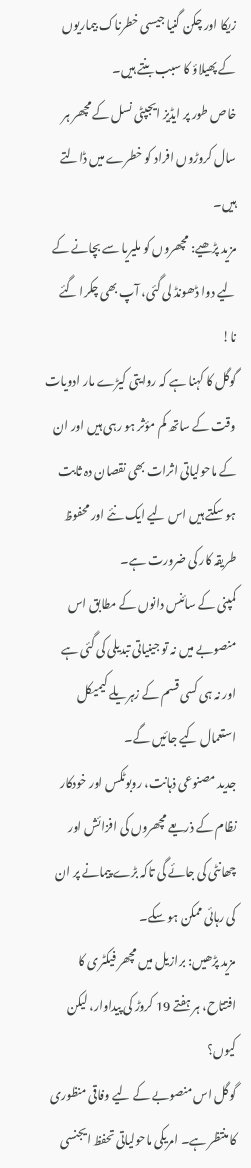زیکا اور چکن گنیا جیسی خطرناک بیماریوں کے پھیلاؤ کا سبب بنتے ہیں۔
خاص طور پر ایڈیز ایجپٹی نسل کے مچھر ہر سال کروڑوں افراد کو خطرے میں ڈالتے ہیں۔
مزید پڑھیے: مچھروں کو ملیریا سے بچانے کے لیے دوا ڈھونڈ لی گئی، آپ بھی چکرا گئے نا!
گوگل کا کہنا ہے کہ روایتی کیڑے مار ادویات وقت کے ساتھ کم مؤثر ہو رہی ہیں اور ان کے ماحولیاتی اثرات بھی نقصان دہ ثابت ہو سکتے ہیں اس لیے ایک نئے اور محفوظ طریقہ کار کی ضرورت ہے۔
کمپنی کے سائنس دانوں کے مطابق اس منصوبے میں نہ تو جینیاتی تبدیلی کی گئی ہے اور نہ ہی کسی قسم کے زہریلے کیمیکل استعمال کیے جائیں گے۔
جدید مصنوعی ذہانت، روبوٹکس اور خودکار نظام کے ذریعے مچھروں کی افزائش اور چھانٹی کی جائے گی تاکہ بڑے پیمانے پر ان کی رہائی ممکن ہو سکے۔
مزید پڑھیں: برازیل میں مچھر فیکٹری کا افتتاح، ہر ہفتے 19 کروڑ کی پیداوار، لیکن کیوں؟
گوگل اس منصوبے کے لیے وفاقی منظوری کا منتظر ہے۔ امریکی ماحولیاتی تحفظ ایجنسی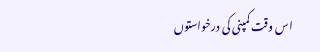اس وقت کمپنی کی درخواستوں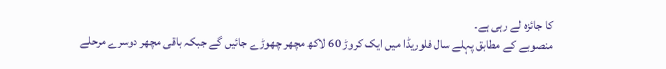کا جائزہ لے رہی ہے۔
منصوبے کے مطابق پہلے سال فلوریڈا میں ایک کروڑ 60 لاکھ مچھر چھوڑے جائیں گے جبکہ باقی مچھر دوسرے مرحلے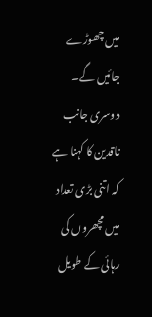میں چھوڑے جائیں گے۔
دوسری جانب ناقدین کا کہنا ہے کہ اتنی بڑی تعداد میں مچھروں کی رہائی کے طویل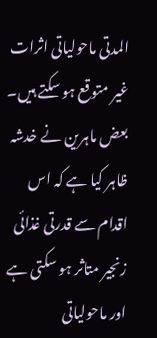المدتی ماحولیاتی اثرات غیر متوقع ہو سکتے ہیں۔ بعض ماہرین نے خدشہ ظاہر کیا ہے کہ اس اقدام سے قدرتی غذائی زنجیر متاثر ہو سکتی ہے اور ماحولیاتی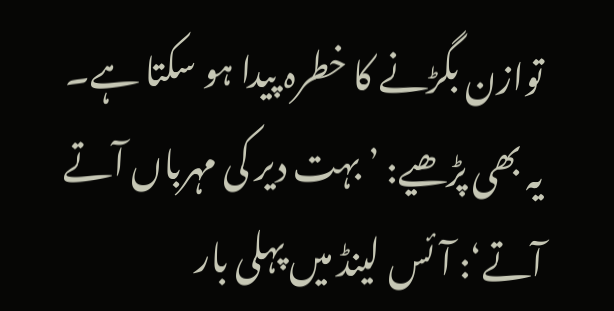توازن بگڑنے کا خطرہ پیدا ہو سکتا ہے۔
یہ بھی پڑھیے: ’بہت دیر کی مہرباں آتے آتے‘: آئس لینڈ میں پہلی بار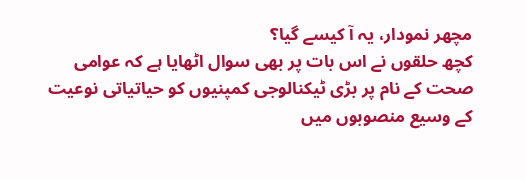مچھر نمودار، یہ آ کیسے گیا؟
کچھ حلقوں نے اس بات پر بھی سوال اٹھایا ہے کہ عوامی صحت کے نام پر بڑی ٹیکنالوجی کمپنیوں کو حیاتیاتی نوعیت کے وسیع منصوبوں میں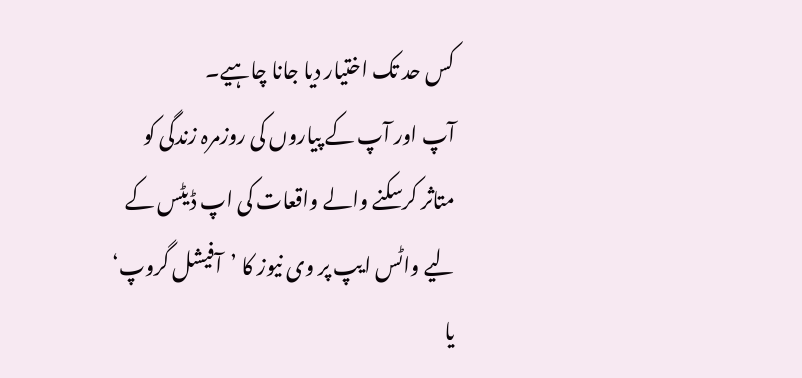کس حد تک اختیار دیا جانا چاہیے۔
آپ اور آپ کے پیاروں کی روزمرہ زندگی کو متاثر کرسکنے والے واقعات کی اپ ڈیٹس کے لیے واٹس ایپ پر وی نیوز کا ’آفیشل گروپ‘ یا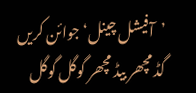’آفیشل چینل‘ جوائن کریں
گڈ مچھر بیڈ مچھر گوگل گوگل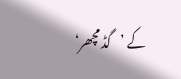کے ’گڈ مچھر‘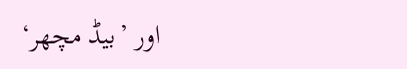اور ’بیڈ مچھر‘